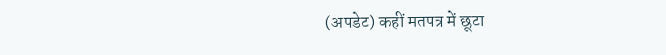(अपडेट) कहीं मतपत्र में छूटा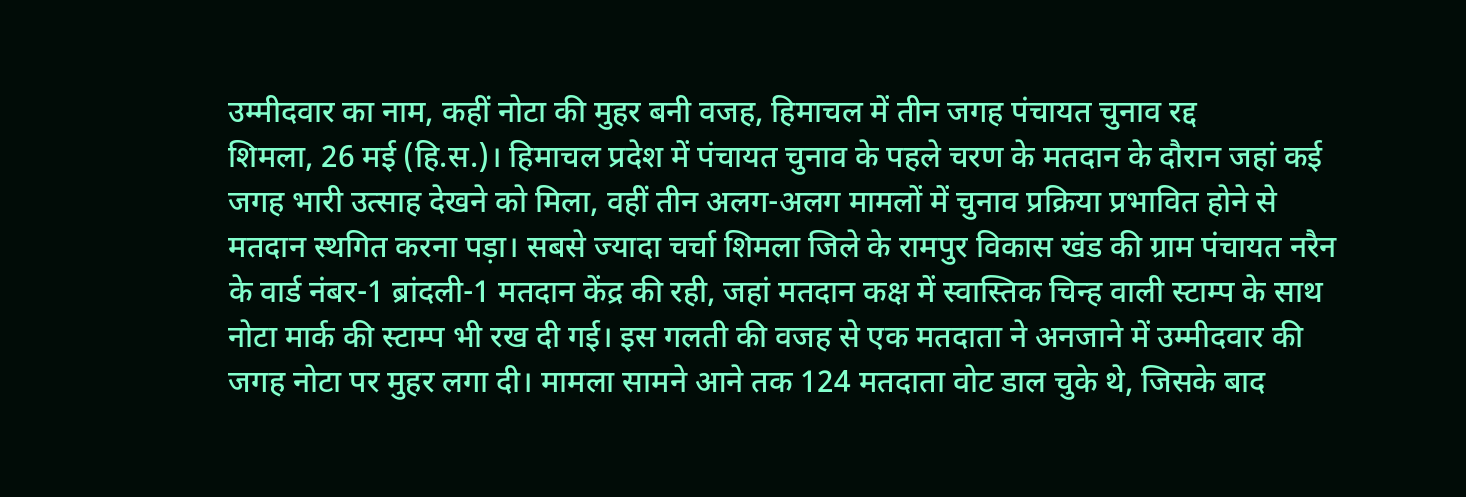उम्मीदवार का नाम, कहीं नोटा की मुहर बनी वजह, हिमाचल में तीन जगह पंचायत चुनाव रद्द
शिमला, 26 मई (हि.स.)। हिमाचल प्रदेश में पंचायत चुनाव के पहले चरण के मतदान के दौरान जहां कई जगह भारी उत्साह देखने को मिला, वहीं तीन अलग-अलग मामलों में चुनाव प्रक्रिया प्रभावित होने से मतदान स्थगित करना पड़ा। सबसे ज्यादा चर्चा शिमला जिले के रामपुर विकास खंड की ग्राम पंचायत नरैन के वार्ड नंबर-1 ब्रांदली-1 मतदान केंद्र की रही, जहां मतदान कक्ष में स्वास्तिक चिन्ह वाली स्टाम्प के साथ नोटा मार्क की स्टाम्प भी रख दी गई। इस गलती की वजह से एक मतदाता ने अनजाने में उम्मीदवार की जगह नोटा पर मुहर लगा दी। मामला सामने आने तक 124 मतदाता वोट डाल चुके थे, जिसके बाद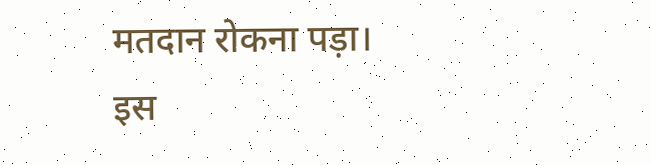मतदान रोकना पड़ा।
इस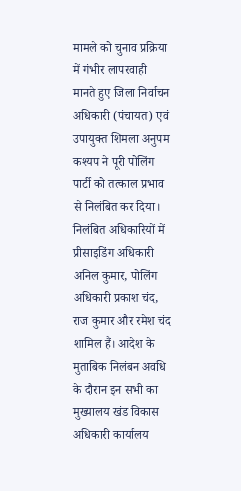मामले को चुनाव प्रक्रिया में गंभीर लापरवाही मानते हुए जिला निर्वाचन अधिकारी (पंचायत) एवं उपायुक्त शिमला अनुपम कश्यप ने पूरी पोलिंग पार्टी को तत्काल प्रभाव से निलंबित कर दिया। निलंबित अधिकारियों में प्रीसाइडिंग अधिकारी अनिल कुमार, पोलिंग अधिकारी प्रकाश चंद, राज कुमार और रमेश चंद शामिल हैं। आदेश के मुताबिक निलंबन अवधि के दौरान इन सभी का मुख्यालय खंड विकास अधिकारी कार्यालय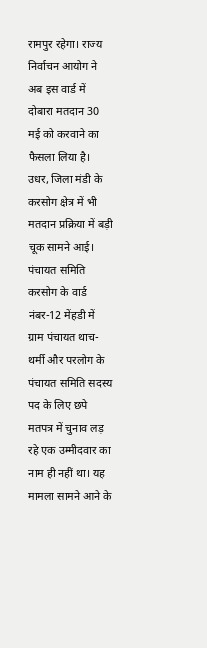रामपुर रहेगा। राज्य निर्वाचन आयोग ने अब इस वार्ड में दोबारा मतदान 30 मई को करवाने का फैसला लिया है।
उधर, जिला मंडी के करसोग क्षेत्र में भी मतदान प्रक्रिया में बड़ी चूक सामने आई। पंचायत समिति करसोग के वार्ड नंबर-12 मेंहडी में ग्राम पंचायत थाच-थर्मी और परलोग के पंचायत समिति सदस्य पद के लिए छपे मतपत्र में चुनाव लड़ रहे एक उम्मीदवार का नाम ही नहीं था। यह मामला सामने आने के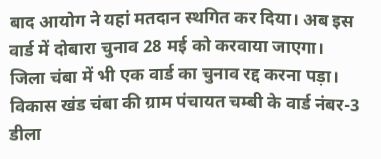बाद आयोग ने यहां मतदान स्थगित कर दिया। अब इस वार्ड में दोबारा चुनाव 28 मई को करवाया जाएगा।
जिला चंबा में भी एक वार्ड का चुनाव रद्द करना पड़ा। विकास खंड चंबा की ग्राम पंचायत चम्बी के वार्ड नंबर-3 डीला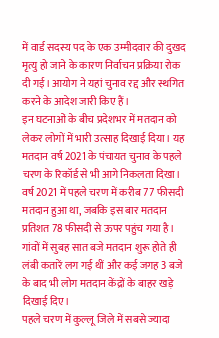में वार्ड सदस्य पद के एक उम्मीदवार की दुखद मृत्यु हो जाने के कारण निर्वाचन प्रक्रिया रोक दी गई। आयोग ने यहां चुनाव रद्द और स्थगित करने के आदेश जारी किए हैं।
इन घटनाओं के बीच प्रदेशभर में मतदान को लेकर लोगों में भारी उत्साह दिखाई दिया। यह मतदान वर्ष 2021 के पंचायत चुनाव के पहले चरण के रिकॉर्ड से भी आगे निकलता दिखा। वर्ष 2021 में पहले चरण में करीब 77 फीसदी मतदान हुआ था, जबकि इस बार मतदान प्रतिशत 78 फीसदी से ऊपर पहुंच गया है। गांवों में सुबह सात बजे मतदान शुरू होते ही लंबी कतारें लग गई थीं और कई जगह 3 बजे के बाद भी लोग मतदान केंद्रों के बाहर खड़े दिखाई दिए।
पहले चरण में कुल्लू जिले में सबसे ज्यादा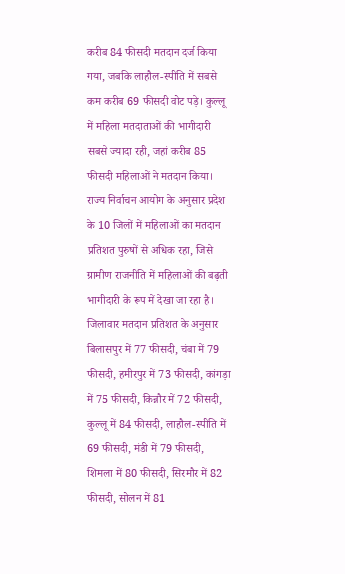करीब 84 फीसदी मतदान दर्ज किया गया, जबकि लाहौल-स्पीति में सबसे कम करीब 69 फीसदी वोट पड़े। कुल्लू में महिला मतदाताओं की भागीदारी सबसे ज्यादा रही, जहां करीब 85 फीसदी महिलाओं ने मतदान किया। राज्य निर्वाचन आयोग के अनुसार प्रदेश के 10 जिलों में महिलाओं का मतदान प्रतिशत पुरुषों से अधिक रहा, जिसे ग्रामीण राजनीति में महिलाओं की बढ़ती भागीदारी के रूप में देखा जा रहा है।
जिलावार मतदान प्रतिशत के अनुसार बिलासपुर में 77 फीसदी, चंबा में 79 फीसदी, हमीरपुर में 73 फीसदी, कांगड़ा में 75 फीसदी, किन्नौर में 72 फीसदी, कुल्लू में 84 फीसदी, लाहौल-स्पीति में 69 फीसदी, मंडी में 79 फीसदी, शिमला में 80 फीसदी, सिरमौर में 82 फीसदी, सोलन में 81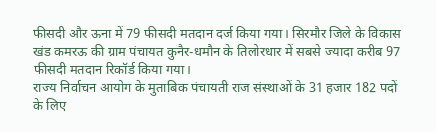फीसदी और ऊना में 79 फीसदी मतदान दर्ज किया गया। सिरमौर जिले के विकास खंड कमरऊ की ग्राम पंचायत कुनैर-धमौन के तिलोरधार में सबसे ज्यादा करीब 97 फीसदी मतदान रिकॉर्ड किया गया।
राज्य निर्वाचन आयोग के मुताबिक पंचायती राज संस्थाओं के 31 हजार 182 पदों के लिए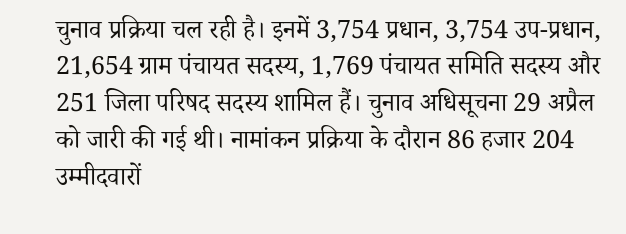चुनाव प्रक्रिया चल रही है। इनमें 3,754 प्रधान, 3,754 उप-प्रधान, 21,654 ग्राम पंचायत सदस्य, 1,769 पंचायत समिति सदस्य और 251 जिला परिषद सदस्य शामिल हैं। चुनाव अधिसूचना 29 अप्रैल को जारी की गई थी। नामांकन प्रक्रिया के दौरान 86 हजार 204 उम्मीदवारों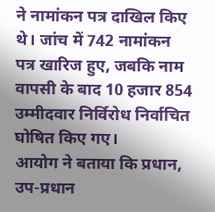ने नामांकन पत्र दाखिल किए थे। जांच में 742 नामांकन पत्र खारिज हुए, जबकि नाम वापसी के बाद 10 हजार 854 उम्मीदवार निर्विरोध निर्वाचित घोषित किए गए।
आयोग ने बताया कि प्रधान, उप-प्रधान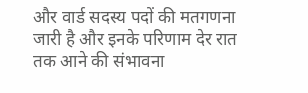और वार्ड सदस्य पदों की मतगणना जारी है और इनके परिणाम देर रात तक आने की संभावना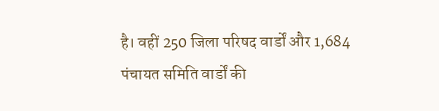है। वहीं 250 जिला परिषद वार्डों और 1,684 पंचायत समिति वार्डों की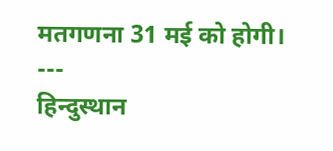मतगणना 31 मई को होगी।
---
हिन्दुस्थान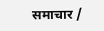समाचार /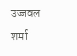उज्जवल शर्मा